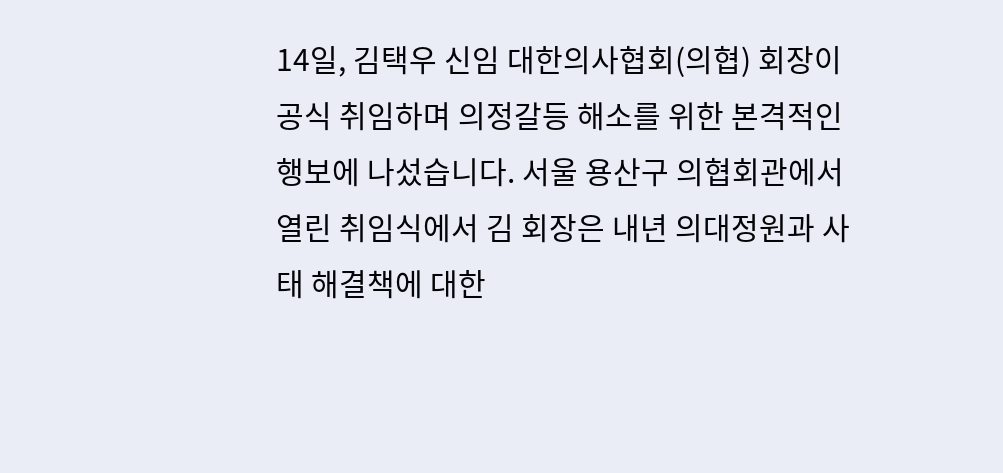14일, 김택우 신임 대한의사협회(의협) 회장이 공식 취임하며 의정갈등 해소를 위한 본격적인 행보에 나섰습니다. 서울 용산구 의협회관에서 열린 취임식에서 김 회장은 내년 의대정원과 사태 해결책에 대한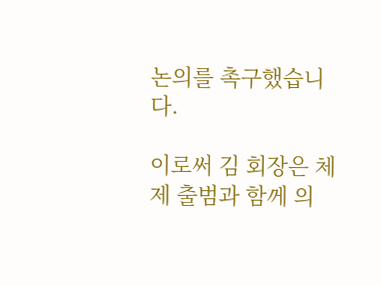논의를 촉구했습니다.

이로써 김 회장은 체제 출범과 함께 의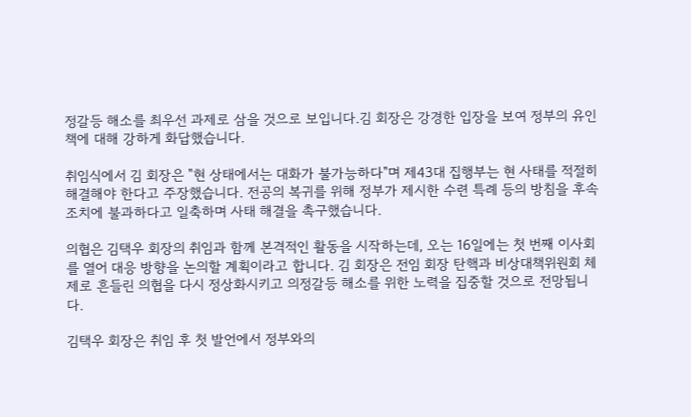정갈등 해소를 최우선 과제로 삼을 것으로 보입니다.김 회장은 강경한 입장을 보여 정부의 유인책에 대해 강하게 화답했습니다.

취임식에서 김 회장은 "현 상태에서는 대화가 불가능하다"며 제43대 집행부는 현 사태를 적절히 해결해야 한다고 주장했습니다. 전공의 복귀를 위해 정부가 제시한 수련 특례 등의 방침을 후속 조치에 불과하다고 일축하며 사태 해결을 촉구했습니다.

의협은 김택우 회장의 취임과 함께 본격적인 활동을 시작하는데, 오는 16일에는 첫 번째 이사회를 열어 대응 방향을 논의할 계획이라고 합니다. 김 회장은 전임 회장 탄핵과 비상대책위원회 체제로 흔들린 의협을 다시 정상화시키고 의정갈등 해소를 위한 노력을 집중할 것으로 전망됩니다.

김택우 회장은 취임 후 첫 발언에서 정부와의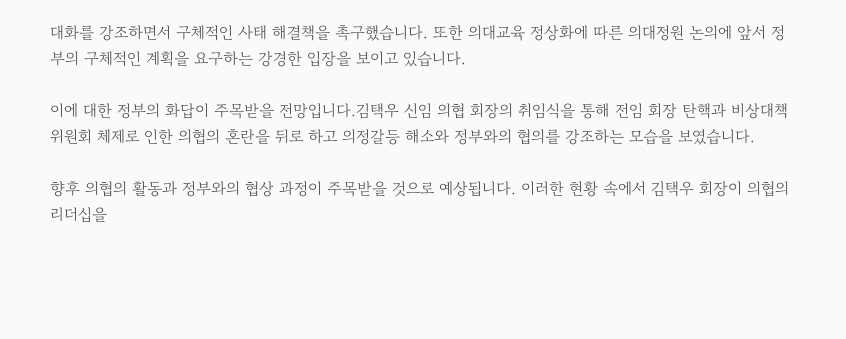대화를 강조하면서 구체적인 사태 해결책을 촉구했습니다. 또한 의대교육 정상화에 따른 의대정원 논의에 앞서 정부의 구체적인 계획을 요구하는 강경한 입장을 보이고 있습니다.

이에 대한 정부의 화답이 주목받을 전망입니다.김택우 신임 의협 회장의 취임식을 통해 전임 회장 탄핵과 비상대책위원회 체제로 인한 의협의 혼란을 뒤로 하고 의정갈등 해소와 정부와의 협의를 강조하는 모습을 보였습니다.

향후 의협의 활동과 정부와의 협상 과정이 주목받을 것으로 예상됩니다. 이러한 현황 속에서 김택우 회장이 의협의 리더십을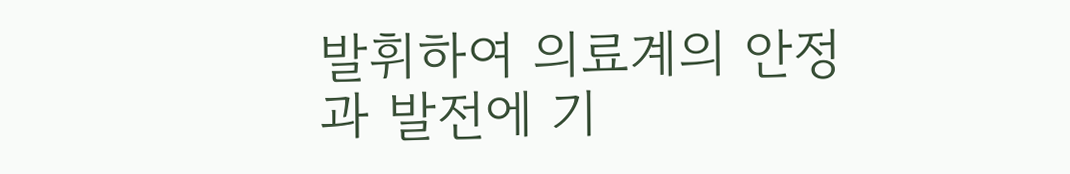발휘하여 의료계의 안정과 발전에 기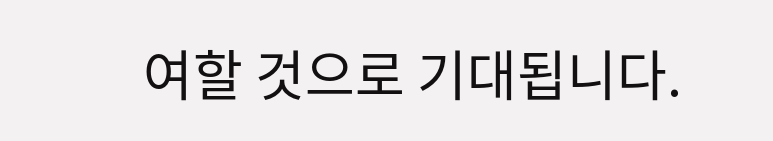여할 것으로 기대됩니다.